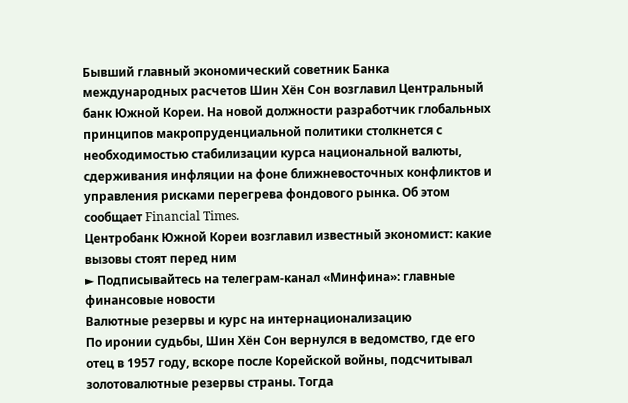Бывший главный экономический советник Банка международных расчетов Шин Хён Сон возглавил Центральный банк Южной Кореи. На новой должности разработчик глобальных принципов макропруденциальной политики столкнется с необходимостью стабилизации курса национальной валюты, сдерживания инфляции на фоне ближневосточных конфликтов и управления рисками перегрева фондового рынка. Об этом сообщает Financial Times.
Центробанк Южной Кореи возглавил известный экономист: какие вызовы стоят перед ним
► Подписывайтесь на телеграм-канал «Минфина»: главные финансовые новости
Валютные резервы и курс на интернационализацию
По иронии судьбы, Шин Хён Сон вернулся в ведомство, где его отец в 1957 году, вскоре после Корейской войны, подсчитывал золотовалютные резервы страны. Тогда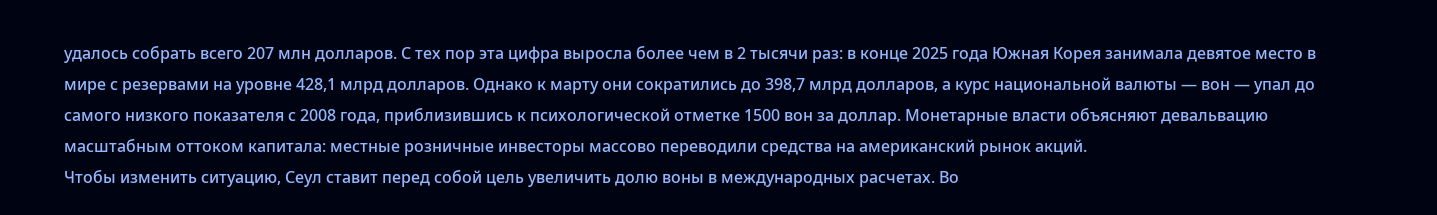удалось собрать всего 207 млн долларов. С тех пор эта цифра выросла более чем в 2 тысячи раз: в конце 2025 года Южная Корея занимала девятое место в мире с резервами на уровне 428,1 млрд долларов. Однако к марту они сократились до 398,7 млрд долларов, а курс национальной валюты — вон — упал до самого низкого показателя с 2008 года, приблизившись к психологической отметке 1500 вон за доллар. Монетарные власти объясняют девальвацию масштабным оттоком капитала: местные розничные инвесторы массово переводили средства на американский рынок акций.
Чтобы изменить ситуацию, Сеул ставит перед собой цель увеличить долю воны в международных расчетах. Во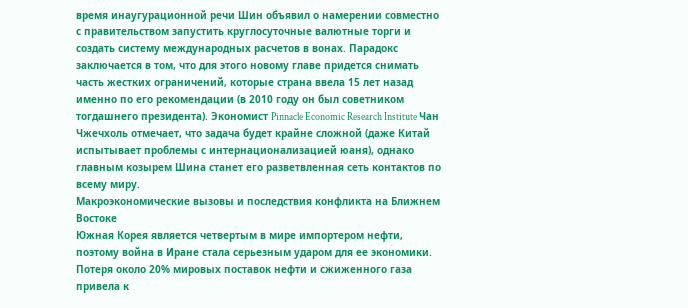время инаугурационной речи Шин объявил о намерении совместно с правительством запустить круглосуточные валютные торги и создать систему международных расчетов в вонах. Парадокс заключается в том, что для этого новому главе придется снимать часть жестких ограничений, которые страна ввела 15 лет назад именно по его рекомендации (в 2010 году он был советником тогдашнего президента). Экономист Pinnacle Economic Research Institute Чан Чжечхоль отмечает, что задача будет крайне сложной (даже Китай испытывает проблемы с интернационализацией юаня), однако главным козырем Шина станет его разветвленная сеть контактов по всему миру.
Макроэкономические вызовы и последствия конфликта на Ближнем Востоке
Южная Корея является четвертым в мире импортером нефти, поэтому война в Иране стала серьезным ударом для ее экономики. Потеря около 20% мировых поставок нефти и сжиженного газа привела к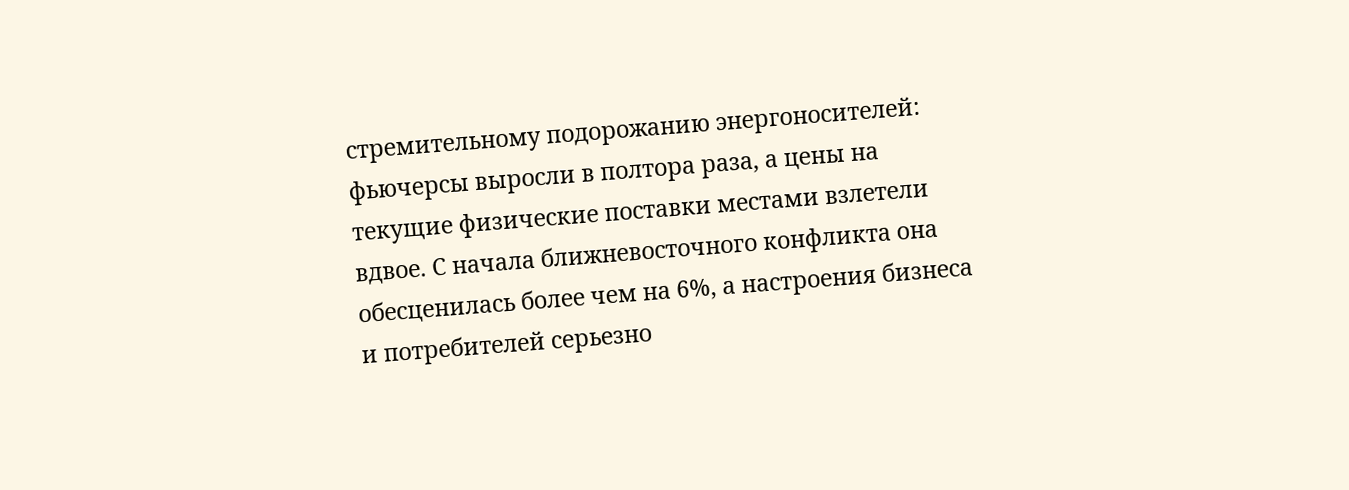стремительному подорожанию энергоносителей: фьючерсы выросли в полтора раза, а цены на текущие физические поставки местами взлетели вдвое. С начала ближневосточного конфликта она обесценилась более чем на 6%, а настроения бизнеса и потребителей серьезно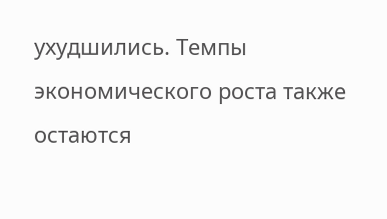ухудшились. Темпы экономического роста также остаются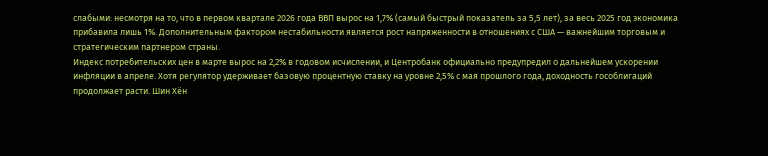слабыми: несмотря на то, что в первом квартале 2026 года ВВП вырос на 1,7% (самый быстрый показатель за 5,5 лет), за весь 2025 год экономика прибавила лишь 1%. Дополнительным фактором нестабильности является рост напряженности в отношениях с США — важнейшим торговым и стратегическим партнером страны.
Индекс потребительских цен в марте вырос на 2,2% в годовом исчислении, и Центробанк официально предупредил о дальнейшем ускорении инфляции в апреле. Хотя регулятор удерживает базовую процентную ставку на уровне 2,5% с мая прошлого года, доходность гособлигаций продолжает расти. Шин Хён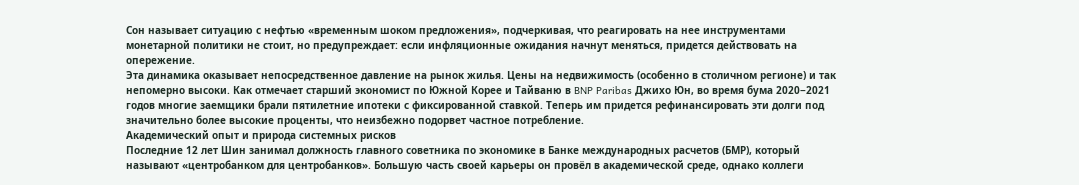Сон называет ситуацию с нефтью «временным шоком предложения», подчеркивая, что реагировать на нее инструментами монетарной политики не стоит, но предупреждает: если инфляционные ожидания начнут меняться, придется действовать на опережение.
Эта динамика оказывает непосредственное давление на рынок жилья. Цены на недвижимость (особенно в столичном регионе) и так непомерно высоки. Как отмечает старший экономист по Южной Корее и Тайваню в BNP Paribas Джихо Юн, во время бума 2020−2021 годов многие заемщики брали пятилетние ипотеки с фиксированной ставкой. Теперь им придется рефинансировать эти долги под значительно более высокие проценты, что неизбежно подорвет частное потребление.
Академический опыт и природа системных рисков
Последние 12 лет Шин занимал должность главного советника по экономике в Банке международных расчетов (БМР), который называют «центробанком для центробанков». Большую часть своей карьеры он провёл в академической среде, однако коллеги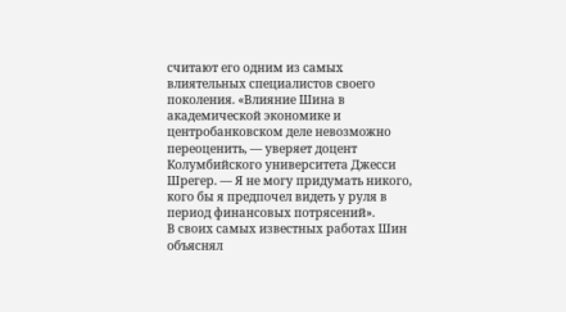считают его одним из самых влиятельных специалистов своего поколения. «Влияние Шина в академической экономике и центробанковском деле невозможно переоценить, — уверяет доцент Колумбийского университета Джесси Шрегер. — Я не могу придумать никого, кого бы я предпочел видеть у руля в период финансовых потрясений».
В своих самых известных работах Шин объяснял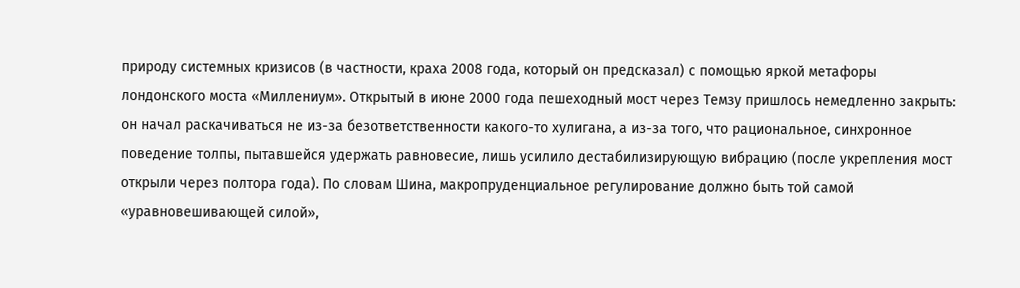природу системных кризисов (в частности, краха 2008 года, который он предсказал) с помощью яркой метафоры лондонского моста «Миллениум». Открытый в июне 2000 года пешеходный мост через Темзу пришлось немедленно закрыть: он начал раскачиваться не из-за безответственности какого-то хулигана, а из-за того, что рациональное, синхронное поведение толпы, пытавшейся удержать равновесие, лишь усилило дестабилизирующую вибрацию (после укрепления мост открыли через полтора года). По словам Шина, макропруденциальное регулирование должно быть той самой «уравновешивающей силой»,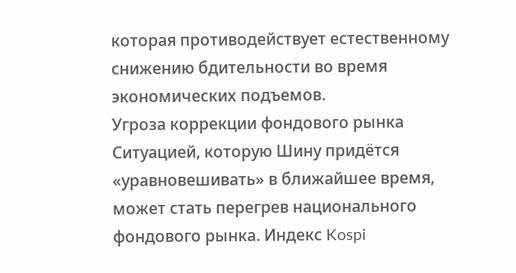которая противодействует естественному снижению бдительности во время экономических подъемов.
Угроза коррекции фондового рынка
Ситуацией, которую Шину придётся «уравновешивать» в ближайшее время, может стать перегрев национального фондового рынка. Индекс Kospi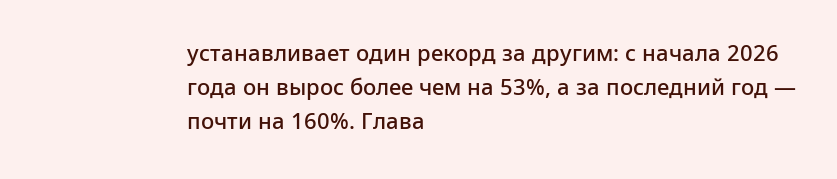устанавливает один рекорд за другим: с начала 2026 года он вырос более чем на 53%, а за последний год — почти на 160%. Глава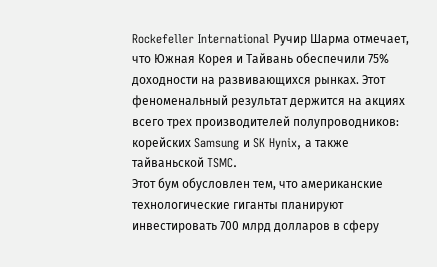Rockefeller International Ручир Шарма отмечает, что Южная Корея и Тайвань обеспечили 75% доходности на развивающихся рынках. Этот феноменальный результат держится на акциях всего трех производителей полупроводников: корейских Samsung и SK Hynix, а также тайваньской TSMC.
Этот бум обусловлен тем, что американские технологические гиганты планируют инвестировать 700 млрд долларов в сферу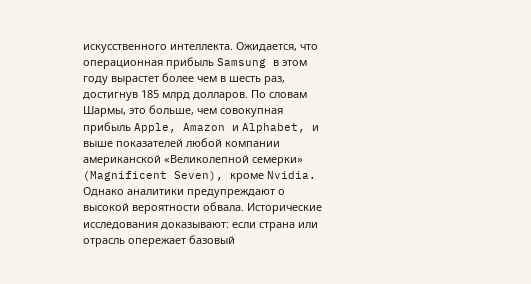искусственного интеллекта. Ожидается, что операционная прибыль Samsung в этом году вырастет более чем в шесть раз, достигнув 185 млрд долларов. По словам Шармы, это больше, чем совокупная прибыль Apple, Amazon и Alphabet, и выше показателей любой компании американской «Великолепной семерки» (Magnificent Seven), кроме Nvidia. Однако аналитики предупреждают о высокой вероятности обвала. Исторические исследования доказывают: если страна или отрасль опережает базовый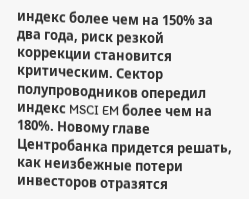индекс более чем на 150% за два года, риск резкой коррекции становится критическим. Сектор полупроводников опередил индекс MSCI EM более чем на 180%. Новому главе Центробанка придется решать, как неизбежные потери инвесторов отразятся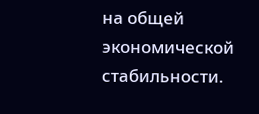на общей экономической стабильности.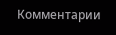Комментарии